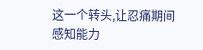这一个转头,让忍痛期间感知能力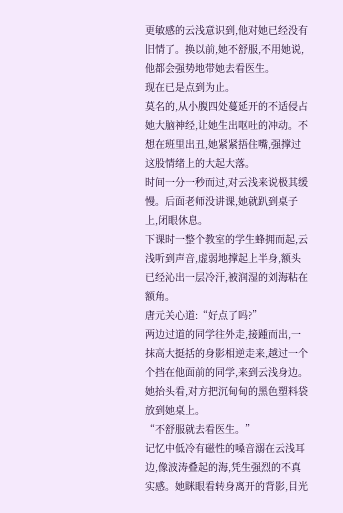更敏感的云浅意识到,他对她已经没有旧情了。换以前,她不舒服,不用她说,他都会强势地带她去看医生。
现在已是点到为止。
莫名的,从小腹四处蔓延开的不适侵占她大脑神经,让她生出呕吐的冲动。不想在班里出丑,她紧紧捂住嘴,强撑过这股情绪上的大起大落。
时间一分一秒而过,对云浅来说极其缓慢。后面老师没讲课,她就趴到桌子上,闭眼休息。
下课时一整个教室的学生蜂拥而起,云浅听到声音,虚弱地撑起上半身,额头已经沁出一层冷汗,被润湿的刘海粘在额角。
唐元关心道:“好点了吗?”
两边过道的同学往外走,接踵而出,一抹高大挺括的身影相逆走来,越过一个个挡在他面前的同学,来到云浅身边。
她抬头看,对方把沉甸甸的黑色塑料袋放到她桌上。
“不舒服就去看医生。”
记忆中低冷有磁性的嗓音溺在云浅耳边,像波涛叠起的海,凭生强烈的不真实感。她眯眼看转身离开的背影,目光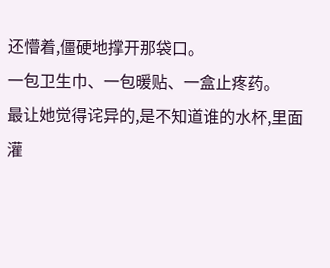还懵着,僵硬地撑开那袋口。
一包卫生巾、一包暖贴、一盒止疼药。
最让她觉得诧异的,是不知道谁的水杯,里面灌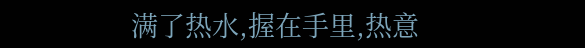满了热水,握在手里,热意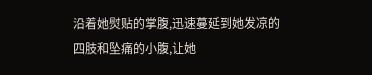沿着她熨贴的掌腹,迅速蔓延到她发凉的四肢和坠痛的小腹,让她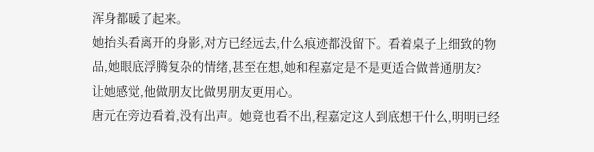浑身都暖了起来。
她抬头看离开的身影,对方已经远去,什么痕迹都没留下。看着桌子上细致的物品,她眼底浮腾复杂的情绪,甚至在想,她和程嘉定是不是更适合做普通朋友?
让她感觉,他做朋友比做男朋友更用心。
唐元在旁边看着,没有出声。她竟也看不出,程嘉定这人到底想干什么,明明已经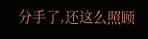分手了,还这么照顾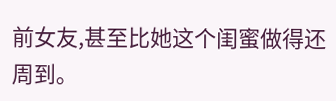前女友,甚至比她这个闺蜜做得还周到。